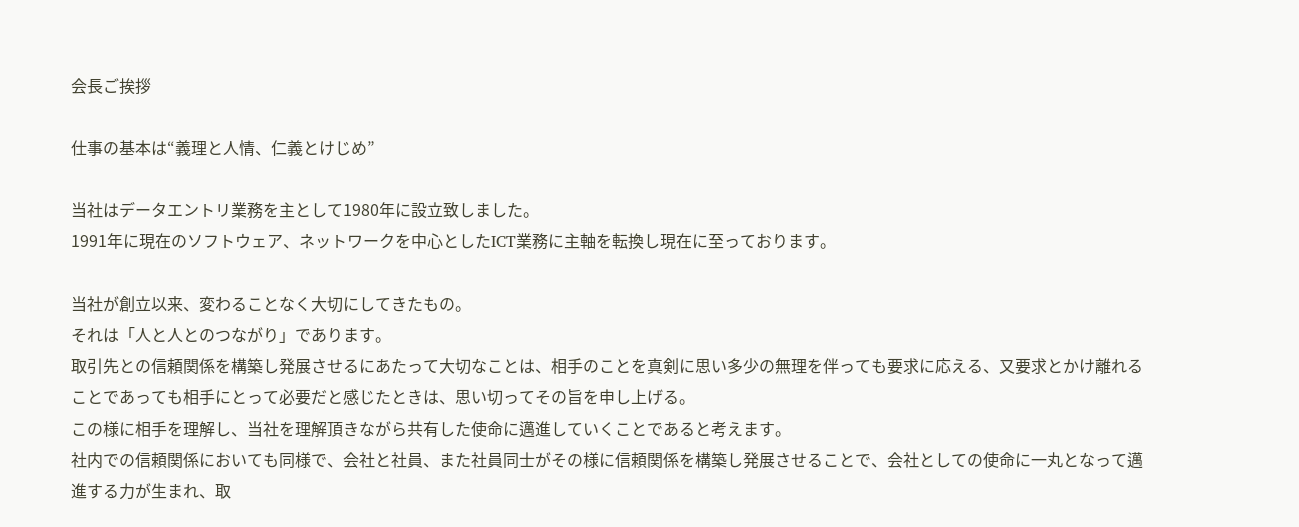会長ご挨拶

仕事の基本は“義理と人情、仁義とけじめ”

当社はデータエントリ業務を主として1980年に設立致しました。
1991年に現在のソフトウェア、ネットワークを中心としたICT業務に主軸を転換し現在に至っております。

当社が創立以来、変わることなく大切にしてきたもの。
それは「人と人とのつながり」であります。
取引先との信頼関係を構築し発展させるにあたって大切なことは、相手のことを真剣に思い多少の無理を伴っても要求に応える、又要求とかけ離れることであっても相手にとって必要だと感じたときは、思い切ってその旨を申し上げる。
この様に相手を理解し、当社を理解頂きながら共有した使命に邁進していくことであると考えます。
社内での信頼関係においても同様で、会社と社員、また社員同士がその様に信頼関係を構築し発展させることで、会社としての使命に一丸となって邁進する力が生まれ、取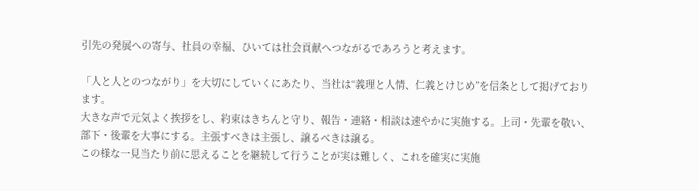引先の発展への寄与、社員の幸福、ひいては社会貢献へつながるであろうと考えます。

「人と人とのつながり」を大切にしていくにあたり、当社は“義理と人情、仁義とけじめ”を信条として掲げております。
大きな声で元気よく挨拶をし、約束はきちんと守り、報告・連絡・相談は速やかに実施する。上司・先輩を敬い、部下・後輩を大事にする。主張すべきは主張し、譲るべきは譲る。
この様な一見当たり前に思えることを継続して行うことが実は難しく、これを確実に実施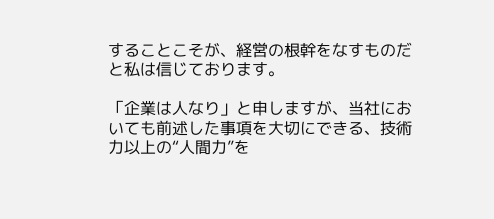することこそが、経営の根幹をなすものだと私は信じております。

「企業は人なり」と申しますが、当社においても前述した事項を大切にできる、技術力以上の“人間力”を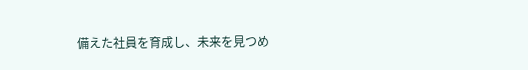備えた社員を育成し、未来を見つめ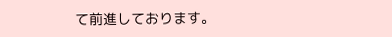て前進しております。